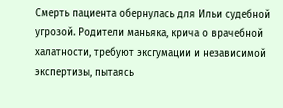Смерть пациента обернулась для Ильи судебной угрозой. Родители маньяка, крича о врачебной халатности, требуют эксгумации и независимой экспертизы, пытаясь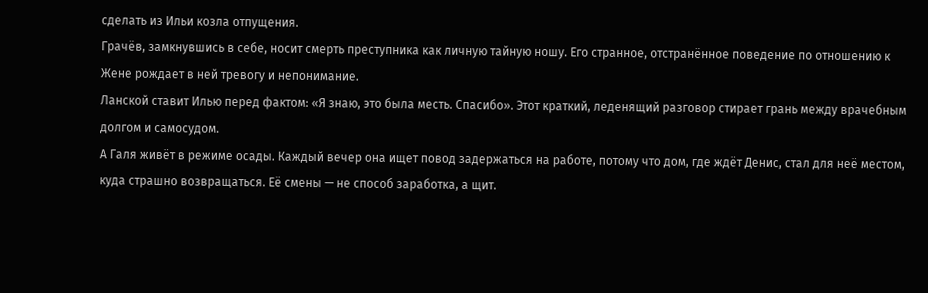сделать из Ильи козла отпущения.
Грачёв, замкнувшись в себе, носит смерть преступника как личную тайную ношу. Его странное, отстранённое поведение по отношению к Жене рождает в ней тревогу и непонимание.
Ланской ставит Илью перед фактом: «Я знаю, это была месть. Спасибо». Этот краткий, леденящий разговор стирает грань между врачебным долгом и самосудом.
А Галя живёт в режиме осады. Каждый вечер она ищет повод задержаться на работе, потому что дом, где ждёт Денис, стал для неё местом, куда страшно возвращаться. Её смены — не способ заработка, а щит.